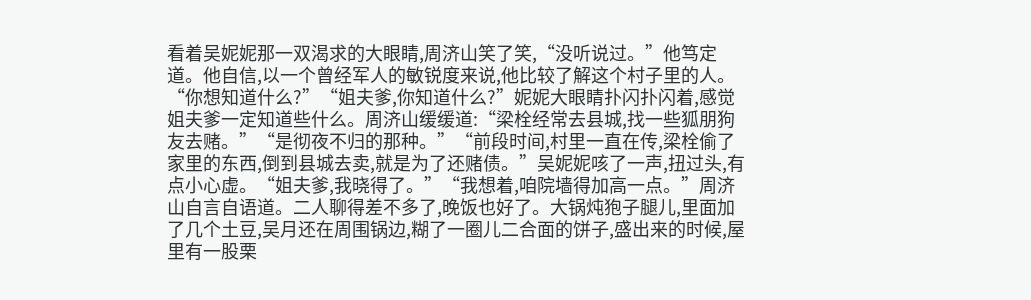看着吴妮妮那一双渴求的大眼睛,周济山笑了笑,“没听说过。”他笃定道。他自信,以一个曾经军人的敏锐度来说,他比较了解这个村子里的人。“你想知道什么?”“姐夫爹,你知道什么?”妮妮大眼睛扑闪扑闪着,感觉姐夫爹一定知道些什么。周济山缓缓道:“梁栓经常去县城,找一些狐朋狗友去赌。”“是彻夜不归的那种。”“前段时间,村里一直在传,梁栓偷了家里的东西,倒到县城去卖,就是为了还赌债。”吴妮妮咳了一声,扭过头,有点小心虚。“姐夫爹,我晓得了。”“我想着,咱院墙得加高一点。”周济山自言自语道。二人聊得差不多了,晚饭也好了。大锅炖狍子腿儿,里面加了几个土豆,吴月还在周围锅边,糊了一圈儿二合面的饼子,盛出来的时候,屋里有一股栗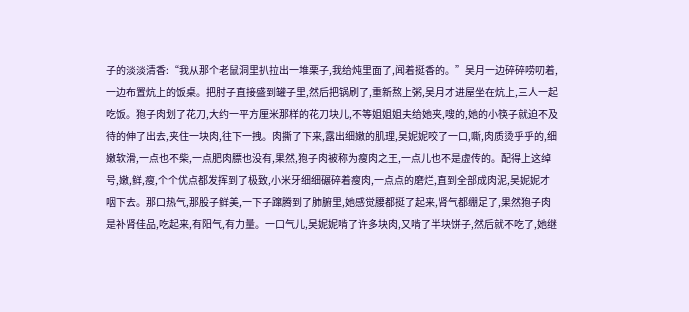子的淡淡清香:“我从那个老鼠洞里扒拉出一堆栗子,我给炖里面了,闻着挺香的。”吴月一边碎碎唠叨着,一边布置炕上的饭桌。把肘子直接盛到罐子里,然后把锅刷了,重新熬上粥,吴月才进屋坐在炕上,三人一起吃饭。狍子肉划了花刀,大约一平方厘米那样的花刀块儿,不等姐姐姐夫给她夹,嗖的,她的小筷子就迫不及待的伸了出去,夹住一块肉,往下一拽。肉撕了下来,露出细嫩的肌理,吴妮妮咬了一口,嘶,肉质烫乎乎的,细嫩软滑,一点也不柴,一点肥肉膘也没有,果然,狍子肉被称为瘦肉之王,一点儿也不是虚传的。配得上这绰号,嫩,鲜,瘦,个个优点都发挥到了极致,小米牙细细碾碎着瘦肉,一点点的磨烂,直到全部成肉泥,吴妮妮才咽下去。那口热气,那股子鲜美,一下子蹿腾到了肺腑里,她感觉腰都挺了起来,肾气都绷足了,果然狍子肉是补肾佳品,吃起来,有阳气,有力量。一口气儿,吴妮妮啃了许多块肉,又啃了半块饼子,然后就不吃了,她继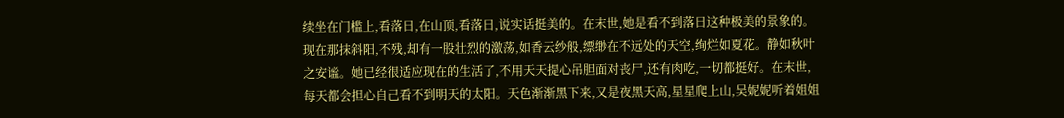续坐在门槛上,看落日,在山顶,看落日,说实话挺美的。在末世,她是看不到落日这种极美的景象的。现在那抹斜阳,不残,却有一股壮烈的激荡,如香云纱般,缥缈在不远处的天空,绚烂如夏花。静如秋叶之安谧。她已经很适应现在的生活了,不用天天提心吊胆面对丧尸,还有肉吃,一切都挺好。在末世,每天都会担心自己看不到明天的太阳。天色渐渐黑下来,又是夜黑天高,星星爬上山,吴妮妮听着姐姐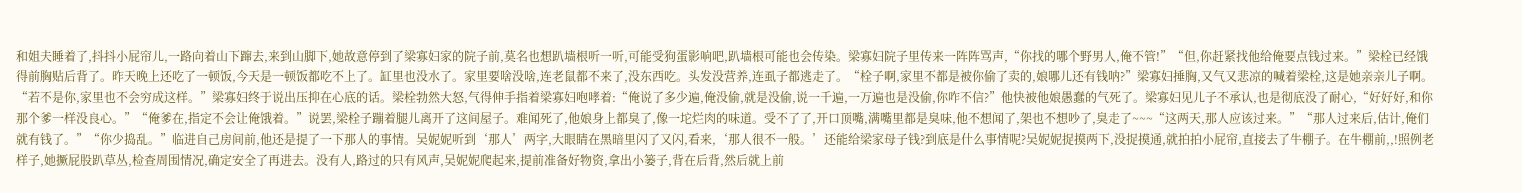和姐夫睡着了,抖抖小屁帘儿,一路向着山下蹿去,来到山脚下,她故意停到了梁寡妇家的院子前,莫名也想趴墙根听一听,可能受狗蛋影响吧,趴墙根可能也会传染。梁寡妇院子里传来一阵阵骂声,“你找的哪个野男人,俺不管!”“但,你赶紧找他给俺要点钱过来。”梁栓已经饿得前胸贴后背了。昨天晚上还吃了一顿饭,今天是一顿饭都吃不上了。缸里也没水了。家里要啥没啥,连老鼠都不来了,没东西吃。头发没营养,连虱子都逃走了。“栓子啊,家里不都是被你偷了卖的,娘哪儿还有钱呐?”梁寡妇捶胸,又气又悲凉的喊着梁栓,这是她亲亲儿子啊。“若不是你,家里也不会穷成这样。”梁寡妇终于说出压抑在心底的话。梁栓勃然大怒,气得伸手指着梁寡妇咆哮着:“俺说了多少遍,俺没偷,就是没偷,说一千遍,一万遍也是没偷,你咋不信?”他快被他娘愚蠢的气死了。梁寡妇见儿子不承认,也是彻底没了耐心,“好好好,和你那个爹一样没良心。”“俺爹在,指定不会让俺饿着。”说罢,梁栓子蹦着腿儿离开了这间屋子。难闻死了,他娘身上都臭了,像一坨烂肉的味道。受不了了,开口顶嘴,满嘴里都是臭味,他不想闻了,架也不想吵了,臭走了~~~“这两天,那人应该过来。”“那人过来后,估计,俺们就有钱了。”“你少捣乱。”临进自己房间前,他还是提了一下那人的事情。吴妮妮听到‘那人’两字,大眼睛在黑暗里闪了又闪,看来,‘那人很不一般。’还能给梁家母子钱?到底是什么事情呢?吴妮妮捉摸两下,没捉摸通,就拍拍小屁帘,直接去了牛棚子。在牛棚前,,!照例老样子,她撅屁股趴草丛,检查周围情况,确定安全了再进去。没有人,路过的只有风声,吴妮妮爬起来,提前准备好物资,拿出小篓子,背在后背,然后就上前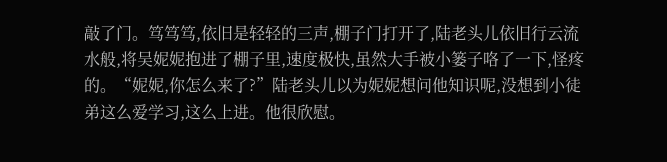敲了门。笃笃笃,依旧是轻轻的三声,棚子门打开了,陆老头儿依旧行云流水般,将吴妮妮抱进了棚子里,速度极快,虽然大手被小篓子咯了一下,怪疼的。“妮妮,你怎么来了?”陆老头儿以为妮妮想问他知识呢,没想到小徒弟这么爱学习,这么上进。他很欣慰。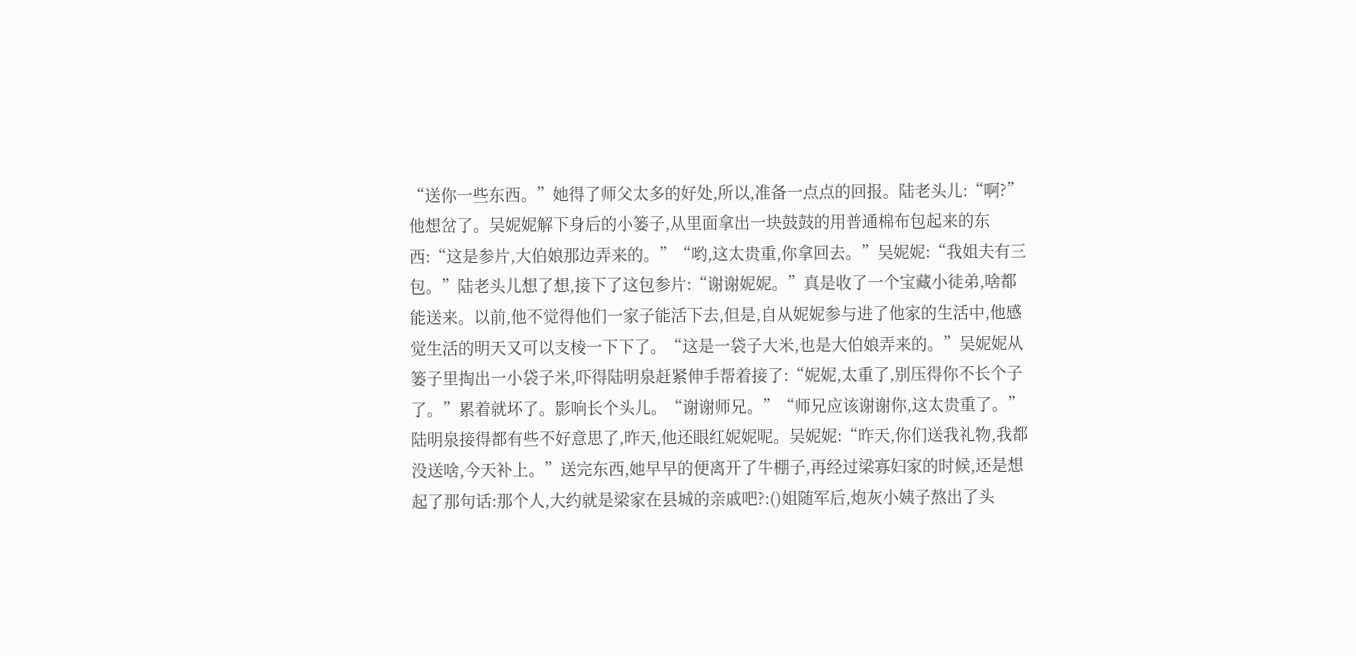“送你一些东西。”她得了师父太多的好处,所以,准备一点点的回报。陆老头儿:“啊?”他想岔了。吴妮妮解下身后的小篓子,从里面拿出一块鼓鼓的用普通棉布包起来的东西:“这是参片,大伯娘那边弄来的。”“哟,这太贵重,你拿回去。”吴妮妮:“我姐夫有三包。”陆老头儿想了想,接下了这包参片:“谢谢妮妮。”真是收了一个宝藏小徒弟,啥都能送来。以前,他不觉得他们一家子能活下去,但是,自从妮妮参与进了他家的生活中,他感觉生活的明天又可以支棱一下下了。“这是一袋子大米,也是大伯娘弄来的。”吴妮妮从篓子里掏出一小袋子米,吓得陆明泉赶紧伸手帮着接了:“妮妮,太重了,别压得你不长个子了。”累着就坏了。影响长个头儿。“谢谢师兄。”“师兄应该谢谢你,这太贵重了。”陆明泉接得都有些不好意思了,昨天,他还眼红妮妮呢。吴妮妮:“昨天,你们送我礼物,我都没送啥,今天补上。”送完东西,她早早的便离开了牛棚子,再经过梁寡妇家的时候,还是想起了那句话:那个人,大约就是梁家在县城的亲戚吧?:()姐随军后,炮灰小姨子熬出了头